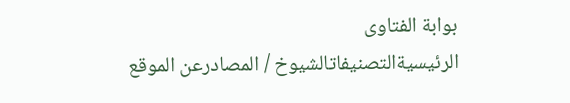بوابة الفتاوى
الرئيسيةالتصنيفاتالشيوخ / المصادرعن الموقع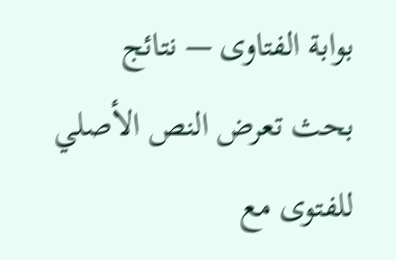بوابة الفتاوى — نتائج بحث تعرض النص الأصلي للفتوى مع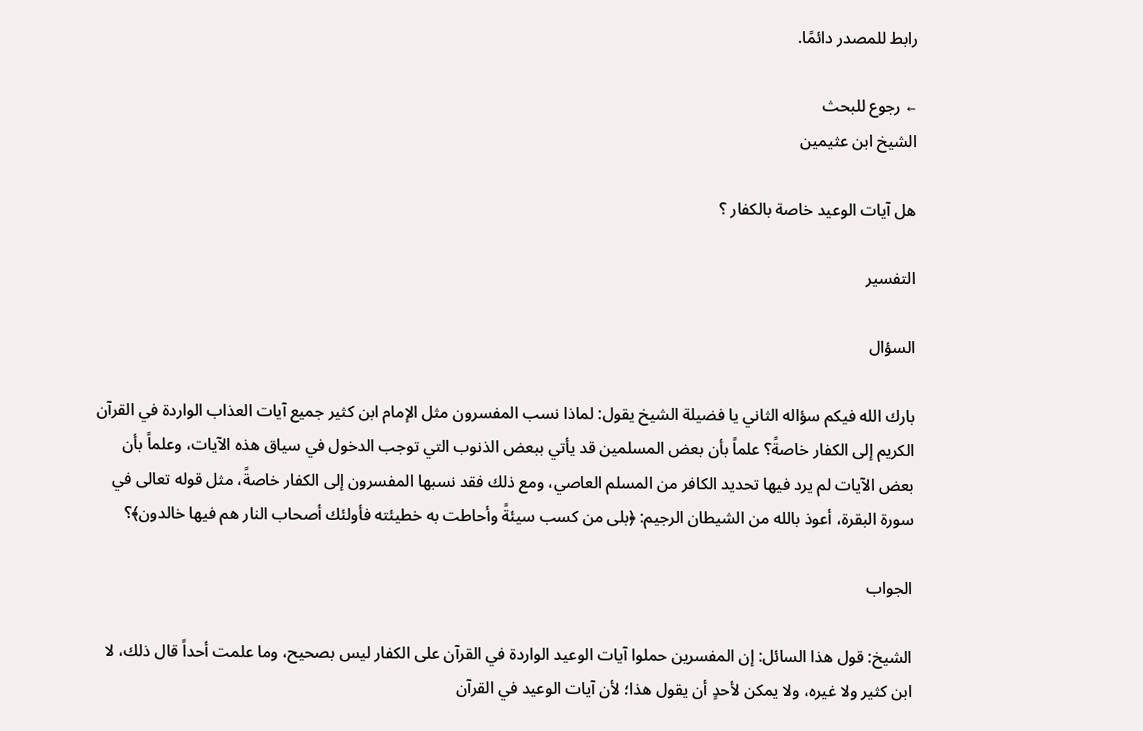رابط للمصدر دائمًا.

← رجوع للبحث
الشيخ ابن عثيمين

هل آيات الوعيد خاصة بالكفار ؟

التفسير

السؤال

بارك الله فيكم سؤاله الثاني يا فضيلة الشيخ يقول: لماذا نسب المفسرون مثل الإمام ابن كثير جميع آيات العذاب الواردة في القرآن الكريم إلى الكفار خاصةً؟ علماً بأن بعض المسلمين قد يأتي ببعض الذنوب التي توجب الدخول في سياق هذه الآيات، وعلماً بأن بعض الآيات لم يرد فيها تحديد الكافر من المسلم العاصي، ومع ذلك فقد نسبها المفسرون إلى الكفار خاصةً، مثل قوله تعالى في سورة البقرة، أعوذ بالله من الشيطان الرجيم: ﴿بلى من كسب سيئةً وأحاطت به خطيئته فأولئك أصحاب النار هم فيها خالدون﴾؟

الجواب

الشيخ: قول هذا السائل: إن المفسرين حملوا آيات الوعيد الواردة في القرآن على الكفار ليس بصحيح، وما علمت أحداً قال ذلك، لا ابن كثير ولا غيره، ولا يمكن لأحدٍ أن يقول هذا؛ لأن آيات الوعيد في القرآن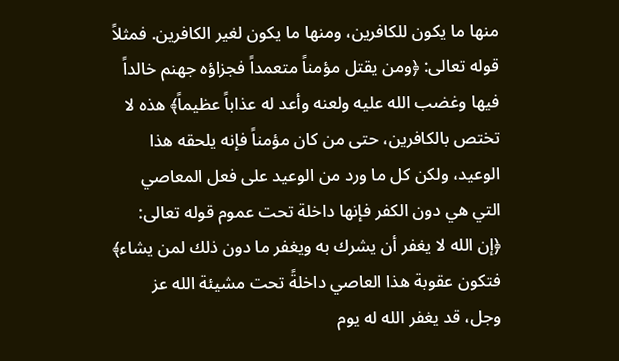منها ما يكون للكافرين، ومنها ما يكون لغير الكافرين. فمثلاً قوله تعالى: ﴿ومن يقتل مؤمناً متعمداً فجزاؤه جهنم خالداً فيها وغضب الله عليه ولعنه وأعد له عذاباً عظيماً﴾ هذه لا تختص بالكافرين، حتى من كان مؤمناً فإنه يلحقه هذا الوعيد، ولكن كل ما ورد من الوعيد على فعل المعاصي التي هي دون الكفر فإنها داخلة تحت عموم قوله تعالى: ﴿إن الله لا يغفر أن يشرك به ويغفر ما دون ذلك لمن يشاء﴾ فتكون عقوبة هذا العاصي داخلةً تحت مشيئة الله عز وجل، قد يغفر الله له يوم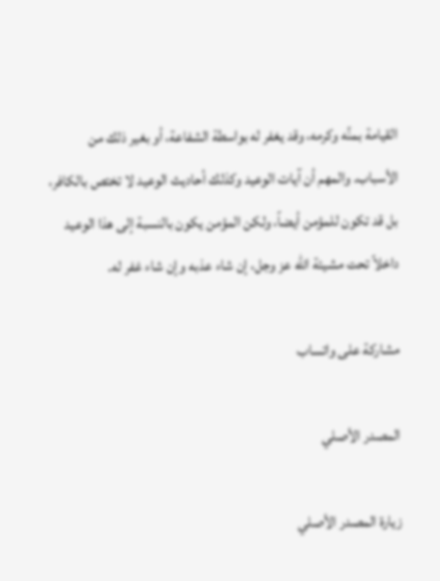القيامة بمنِّه وكرمه، وقد يغفر له بواسطة الشفاعة، أو بغير ذلك من الأسباب. والمهم أن آيات الوعيد وكذلك أحاديث الوعيد لا تختص بالكافر، بل قد تكون للمؤمن أيضاً، ولكن المؤمن يكون بالنسبة إلى هذا الوعيد داخلاً تحت مشيئة الله عز وجل، إن شاء عذبه وإن شاء غفر له.

مشاركة على واتساب

المصدر الأصلي

زيارة المصدر الأصلي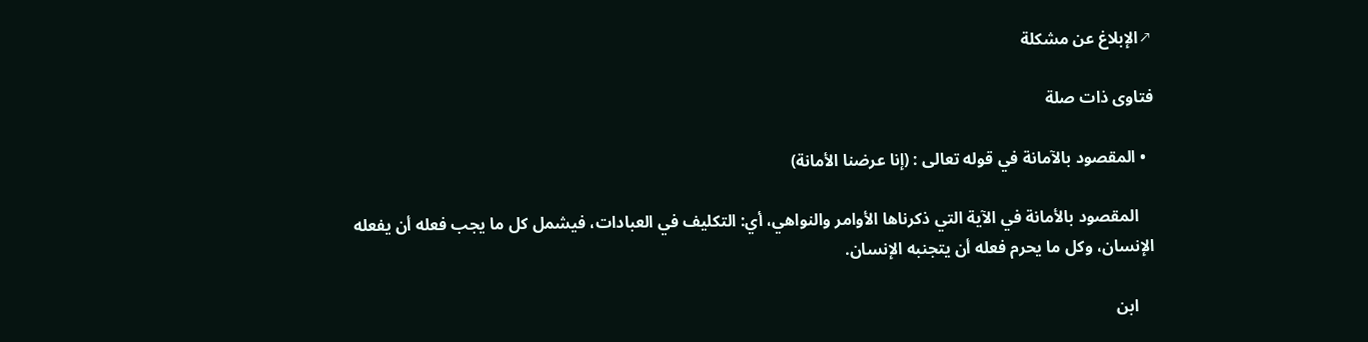↗الإبلاغ عن مشكلة

فتاوى ذات صلة

  • المقصود بالآمانة في قوله تعالى : (إنا عرضنا الأمانة)

    المقصود بالأمانة في الآية التي ذكرناها الأوامر والنواهي، أي: التكليف في العبادات، فيشمل كل ما يجب فعله أن يفعله الإنسان، وكل ما يحرم فعله أن يتجنبه الإنسان.

    ابن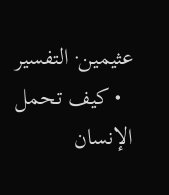عثيمين· التفسير
  • كيف تحمل الإنسان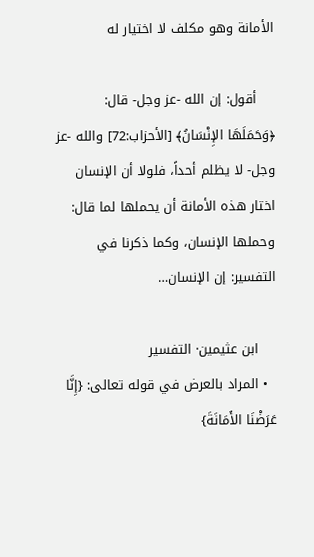الأمانة وهو مكلف لا اختيار له

    أقول: إن الله -عز وجل- قال: ﴿وَحَمَلَهَا الإِنْسَانُ﴾ [الأحزاب:72] والله -عز وجل- لا يظلم أحداً، فلولا أن الإنسان اختار هذه الأمانة أن يحملها لما قال: وحملها الإنسان، وكما ذكرنا في التفسير: إن الإنسان…

    ابن عثيمين· التفسير
  • المراد بالعرض في قوله تعالى: {إِنَّا عَرَضْنَا الأَمَانَةَ}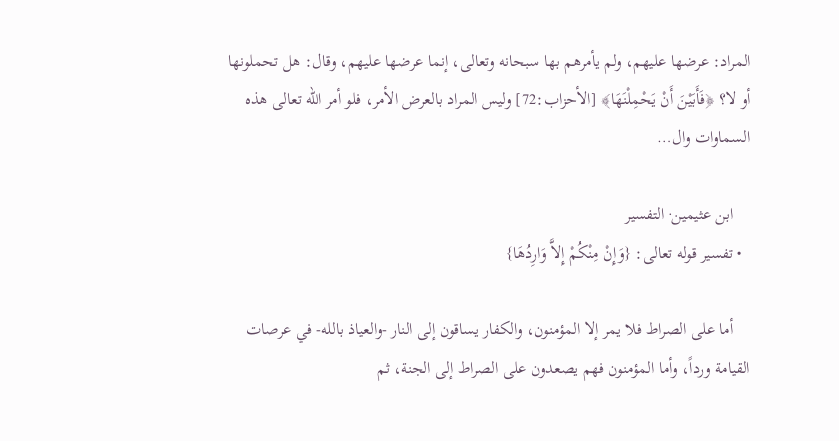المراد: عرضها عليهم، ولم يأمرهم بها سبحانه وتعالى، إنما عرضها عليهم، وقال: هل تحملونها أو لا؟ ﴿فَأَبَيْنَ أَنْ يَحْمِلْنَهَا﴾ [الأحزاب:72] وليس المراد بالعرض الأمر، فلو أمر الله تعالى هذه السماوات وال…

    ابن عثيمين· التفسير
  • تفسير قوله تعالى: {وَإِنْ مِنْكُمْ إِلاَّ وَارِدُهَا}

    أما على الصراط فلا يمر إلا المؤمنون، والكفار يساقون إلى النار -والعياذ بالله- في عرصات القيامة ورداً، وأما المؤمنون فهم يصعدون على الصراط إلى الجنة، ثم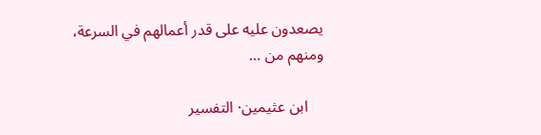يصعدون عليه على قدر أعمالهم في السرعة، ومنهم من …

    ابن عثيمين· التفسير